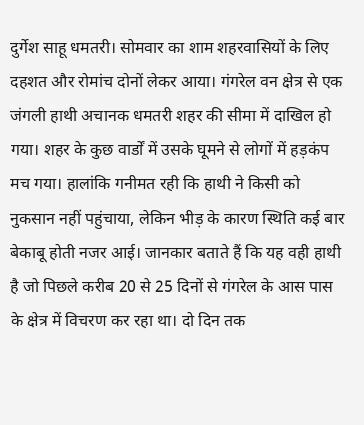दुर्गेश साहू धमतरी। सोमवार का शाम शहरवासियों के लिए दहशत और रोमांच दोनों लेकर आया। गंगरेल वन क्षेत्र से एक जंगली हाथी अचानक धमतरी शहर की सीमा में दाखिल हो गया। शहर के कुछ वार्डों में उसके घूमने से लोगों में हड़कंप मच गया। हालांकि गनीमत रही कि हाथी ने किसी को नुकसान नहीं पहुंचाया, लेकिन भीड़ के कारण स्थिति कई बार बेकाबू होती नजर आई। जानकार बताते हैं कि यह वही हाथी है जो पिछले करीब 20 से 25 दिनों से गंगरेल के आस पास के क्षेत्र में विचरण कर रहा था। दो दिन तक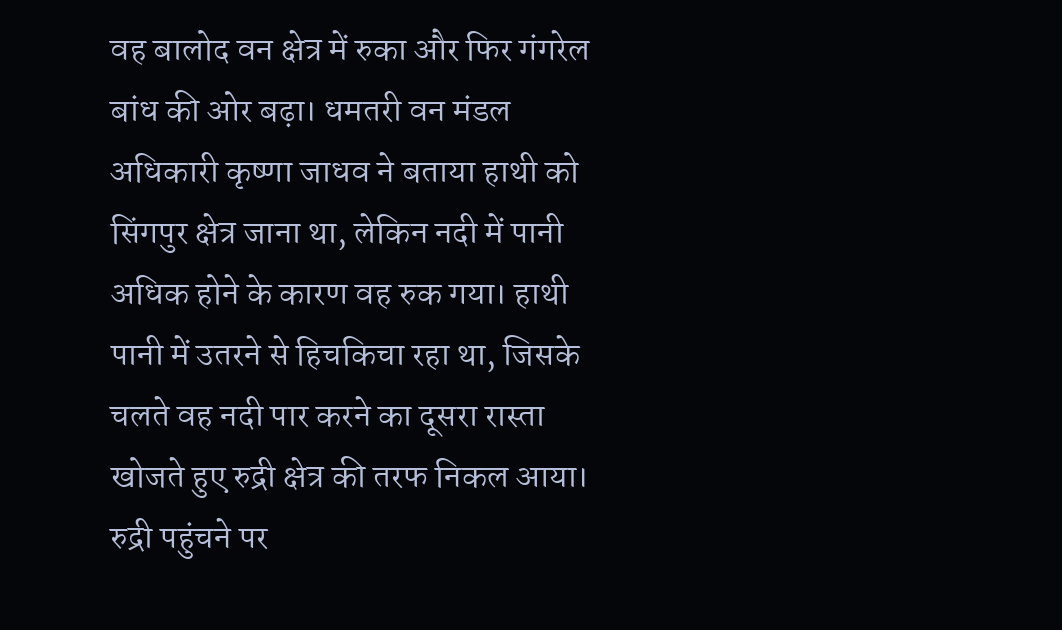वह बालोद वन क्षेत्र में रुका और फिर गंगरेल बांध की ओर बढ़ा। धमतरी वन मंडल अधिकारी कृष्णा जाधव ने बताया हाथी को सिंगपुर क्षेत्र जाना था, लेकिन नदी में पानी अधिक होने के कारण वह रुक गया। हाथी पानी में उतरने से हिचकिचा रहा था, जिसके चलते वह नदी पार करने का दूसरा रास्ता खोजते हुए रुद्री क्षेत्र की तरफ निकल आया। रुद्री पहुंचने पर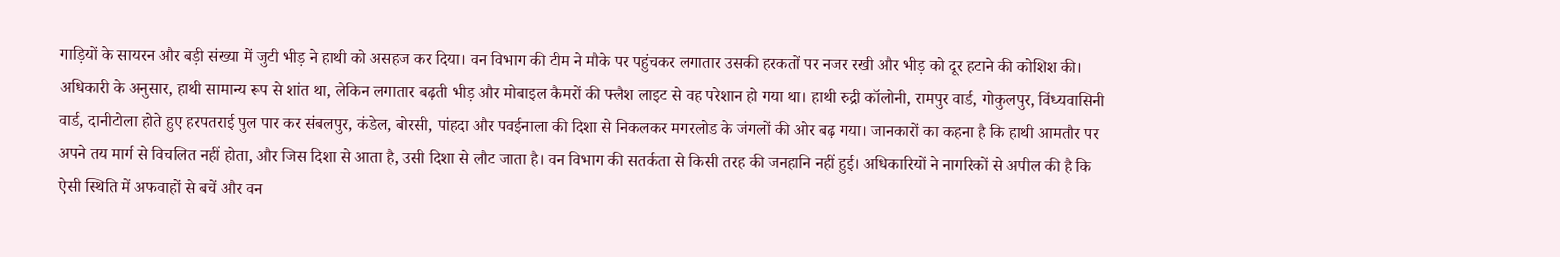गाड़ियों के सायरन और बड़ी संख्या में जुटी भीड़ ने हाथी को असहज कर दिया। वन विभाग की टीम ने मौके पर पहुंचकर लगातार उसकी हरकतों पर नजर रखी और भीड़ को दूर हटाने की कोशिश की। अधिकारी के अनुसार, हाथी सामान्य रूप से शांत था, लेकिन लगातार बढ़ती भीड़ और मोबाइल कैमरों की फ्लैश लाइट से वह परेशान हो गया था। हाथी रुद्री कॉलोनी, रामपुर वार्ड, गोकुलपुर, विंध्यवासिनी वार्ड, दानीटोला होते हुए हरपतराई पुल पार कर संबलपुर, कंडेल, बोरसी, पांहदा और पवईनाला की दिशा से निकलकर मगरलोड के जंगलों की ओर बढ़ गया। जानकारों का कहना है कि हाथी आमतौर पर अपने तय मार्ग से विचलित नहीं होता, और जिस दिशा से आता है, उसी दिशा से लौट जाता है। वन विभाग की सतर्कता से किसी तरह की जनहानि नहीं हुई। अधिकारियों ने नागरिकों से अपील की है कि ऐसी स्थिति में अफवाहों से बचें और वन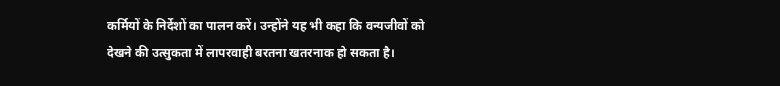कर्मियों के निर्देशों का पालन करें। उन्होंने यह भी कहा कि वन्यजीवों को देखने की उत्सुकता में लापरवाही बरतना खतरनाक हो सकता है।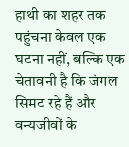हाथी का शहर तक पहुंचना केवल एक घटना नहीं, बल्कि एक चेतावनी है कि जंगल सिमट रहे हैं और वन्यजीवों के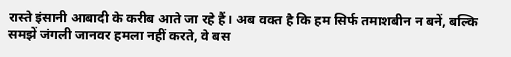रास्ते इंसानी आबादी के करीब आते जा रहे हैं। अब वक्त है कि हम सिर्फ तमाशबीन न बनें, बल्कि समझें जंगली जानवर हमला नहीं करते, वे बस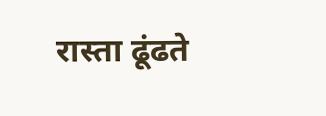रास्ता ढूंढते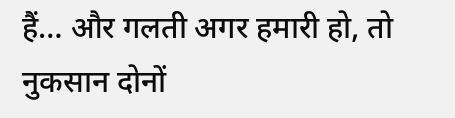हैं… और गलती अगर हमारी हो, तो नुकसान दोनों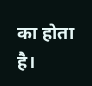का होता है।